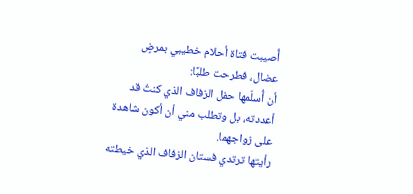أُصيبت فتاة أحلام خطيبي بمرضٍ عضال، فطرحت طلبًا:
أن أُسلّمها حفل الزفاف الذي كنتُ قد أعددته، بل وتطلب مني أن أكون شاهدة على زواجهما.
رأيتها ترتدي فستان الزفاف الذي خيطته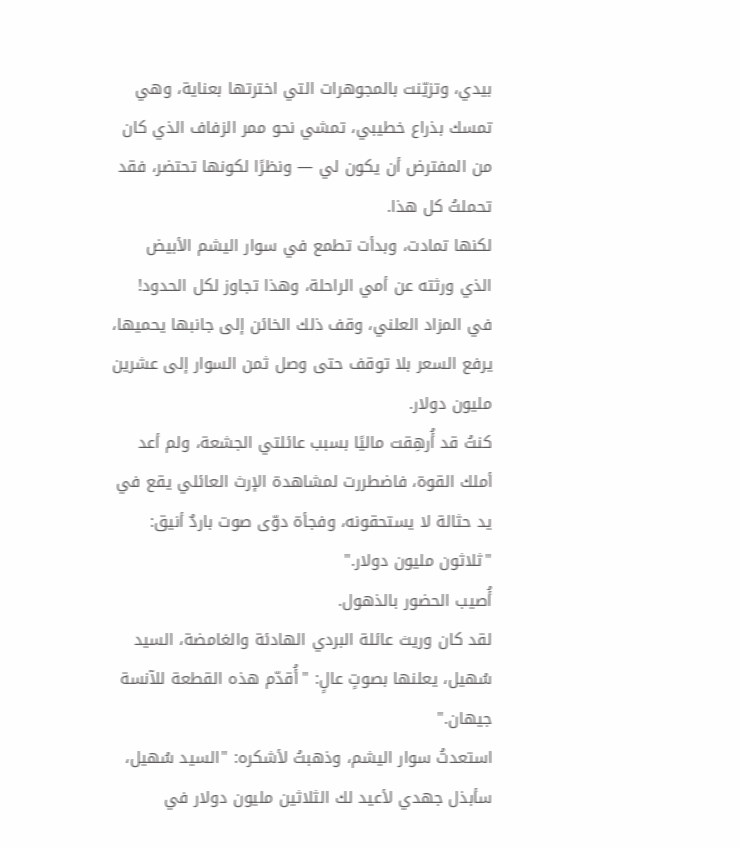بيدي، وتزيّنت بالمجوهرات التي اخترتها بعناية، وهي تمسك بذراع خطيبي، تمشي نحو ممر الزفاف الذي كان من المفترض أن يكون لي — ونظرًا لكونها تحتضر، فقد تحملتُ كل هذا.
لكنها تمادت، وبدأت تطمع في سوار اليشم الأبيض الذي ورثته عن أمي الراحلة، وهذا تجاوز لكل الحدود!
في المزاد العلني، وقف ذلك الخائن إلى جانبها يحميها، يرفع السعر بلا توقف حتى وصل ثمن السوار إلى عشرين مليون دولار.
كنتُ قد أُرهِقت ماليًا بسبب عائلتي الجشعة، ولم أعد أملك القوة، فاضطررت لمشاهدة الإرث العائلي يقع في يد حثالة لا يستحقونه، وفجأة دوّى صوت باردٌ أنيق: "ثلاثون مليون دولار."
أُصيب الحضور بالذهول.
لقد كان وريث عائلة البردي الهادئة والغامضة، السيد سُهيل، يعلنها بصوتٍ عالٍ: "أُقدّم هذه القطعة للآنسة جيهان."
استعدتُ سوار اليشم، وذهبتُ لأشكره: "السيد سُهيل، سأبذل جهدي لأعيد لك الثلاثين مليون دولار في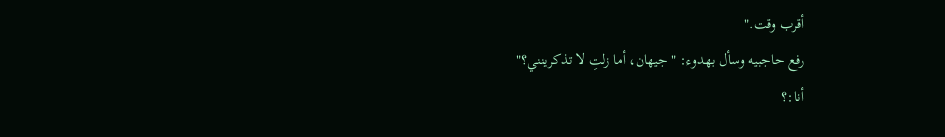أقرب وقت."
رفع حاجبيه وسأل بهدوء: "جيهان، أما زلتِ لا تذكرينني؟"
أنا:؟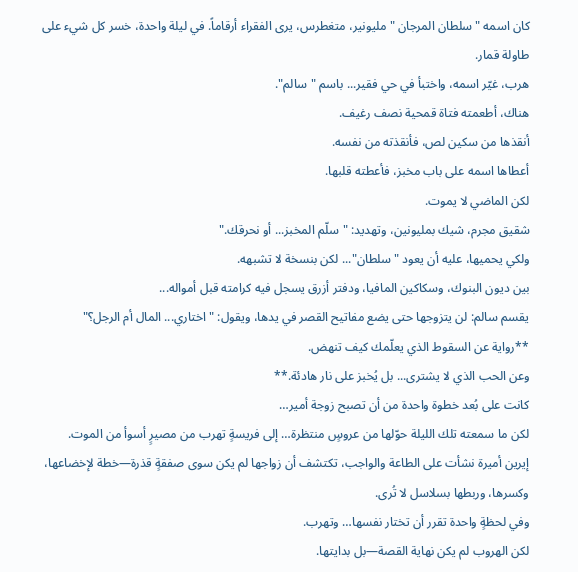كان اسمه "سلطان المرجان " مليونير، متغطرس، يرى الفقراء أرقاماً. في ليلة واحدة، خسر كل شيء على طاولة قمار.
هرب، غيّر اسمه، واختبأ في حي فقير... باسم "سالم".
هناك، أطعمته فتاة قمحية نصف رغيف.
أنقذها من سكين لص، فأنقذته من نفسه.
أعطاها اسمه على باب مخبز، فأعطته قلبها.
لكن الماضي لا يموت.
شقيق مجرم، شيك بمليونين، وتهديد: "سلّم المخبز... أو نحرقك."
ولكي يحميها، عليه أن يعود "سلطان"... لكن بنسخة لا تشبهه.
بين ديون البنوك، وسكاكين المافيا، ودفتر أزرق يسجل فيه كرامته قبل أمواله...
يقسم سالم: لن يتزوجها حتى يضع مفاتيح القصر في يدها، ويقول: "اختاري... المال أم الرجل؟"
**رواية عن السقوط الذي يعلّمك كيف تنهض.
وعن الحب الذي لا يشترى... بل يُخبز على نار هادئة.**
كانت على بُعد خطوة واحدة من أن تصبح زوجة أمير…
لكن ما سمعته تلك الليلة حوّلها من عروسٍ منتظرة… إلى فريسةٍ تهرب من مصيرٍ أسوأ من الموت.
إيرين أميرة نشأت على الطاعة والواجب، تكتشف أن زواجها لم يكن سوى صفقةٍ قذرة—خطة لإخضاعها، وكسرها، وربطها بسلاسل لا تُرى.
وفي لحظةٍ واحدة تقرر أن تختار نفسها… وتهرب.
لكن الهروب لم يكن نهاية القصة—بل بدايتها.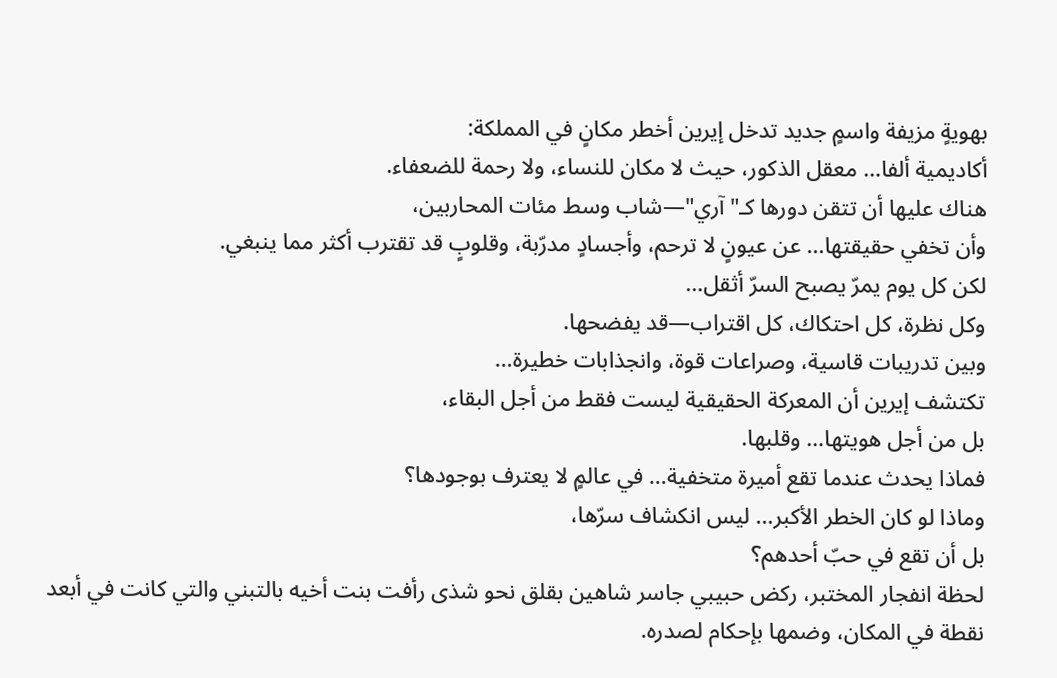بهويةٍ مزيفة واسمٍ جديد تدخل إيرين أخطر مكانٍ في المملكة:
أكاديمية ألفا… معقل الذكور، حيث لا مكان للنساء، ولا رحمة للضعفاء.
هناك عليها أن تتقن دورها كـ"آري"—شاب وسط مئات المحاربين،
وأن تخفي حقيقتها… عن عيونٍ لا ترحم، وأجسادٍ مدرّبة، وقلوبٍ قد تقترب أكثر مما ينبغي.
لكن كل يوم يمرّ يصبح السرّ أثقل…
وكل نظرة، كل احتكاك، كل اقتراب—قد يفضحها.
وبين تدريبات قاسية، وصراعات قوة، وانجذابات خطيرة…
تكتشف إيرين أن المعركة الحقيقية ليست فقط من أجل البقاء،
بل من أجل هويتها… وقلبها.
فماذا يحدث عندما تقع أميرة متخفية… في عالمٍ لا يعترف بوجودها؟
وماذا لو كان الخطر الأكبر… ليس انكشاف سرّها،
بل أن تقع في حبّ أحدهم؟
لحظة انفجار المختبر، ركض حبيبي جاسر شاهين بقلق نحو شذى رأفت بنت أخيه بالتبني والتي كانت في أبعد نقطة في المكان، وضمها بإحكام لصدره.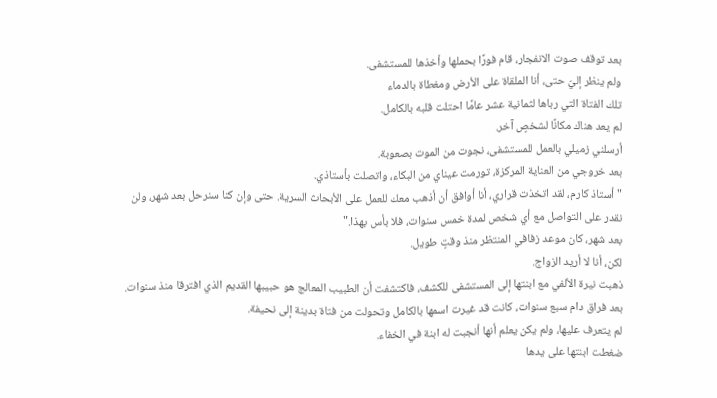بعد توقف صوت الانفجار، قام فورًا بحملها وأخذها للمستشفى.
ولم ينظر إليّ حتى، أنا الملقاة على الأرض ومغطاة بالدماء
تلك الفتاة التي رباها لثمانية عشر عامًا احتلت قلبه بالكامل.
لم يعد هناك مكانًا لشخصٍ آخر.
أرسلني زميلي بالعمل للمستشفى، نجوت من الموت بصعوبة.
بعد خروجي من العناية المركزة، تورمت عيناي من البكاء، واتصلت بأستاذي.
"أستاذ كارم، لقد اتخذت قراري، أنا أوافق أن أذهب معك للعمل على الأبحاث السرية. حتى وإن كنا سنرحل بعد شهر، ولن نقدر على التواصل مع أي شخص لمدة خمس سنوات، فلا بأس بهذا."
بعد شهر، كان موعد زفافي المنتظر منذ وقتٍ طويل.
لكن، أنا لا أريد الزواج.
ذهبت نيرة الألفي مع ابنتها إلى المستشفى للكشف، فاكتشفت أن الطبيب المعالج هو حبيبها القديم الذي افترقا منذ سنوات.
بعد فراق دام سبع سنوات، كانت قد غيرت اسمها بالكامل وتحولت من فتاة بدينة إلى نحيفة.
لم يتعرف عليها، ولم يكن يعلم أنها أنجبت له ابنة في الخفاء.
ضغطت ابنتها على يدها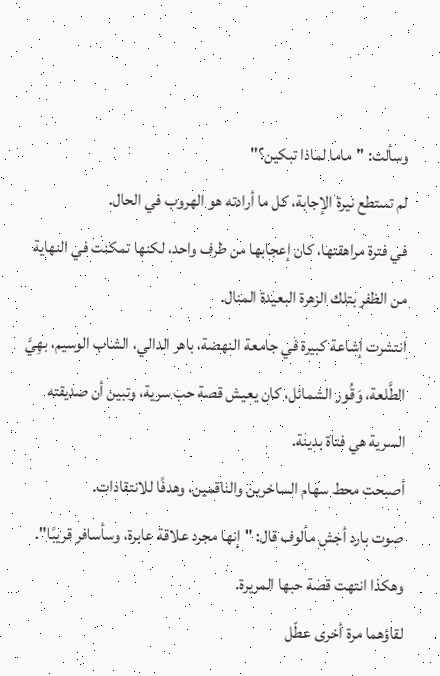وسألت: "ماما لماذا تبكين؟"
لم تستطع نيرة الإجابة، كل ما أرادته هو الهروب في الحال.
في فترة مراهقتها، كان إعجابها من طرف واحد، لكنها تمكنت في النهاية من الظفر بتلك الزهرة البعيدة المنال.
انتشرت إشاعة كبيرة في جامعة النهضة، باهر الدالي، الشاب الوسيم، بهِيَّ الطَّلعة، وَقُور الشمائل، كان يعيش قصة حب سرية، وتبين أن صديقته السرية هي فتاة بدينة.
أصبحت محط سهام الساخرين والناقمين، وهدفًا للانتقادات.
صوت بارد أجش مألوف قال: "إنها مجرد علاقة عابرة، وسأسافر قريبًا".
وهكذا انتهت قصة حبها المريرة.
لقاؤهما مرة أخرى عطّل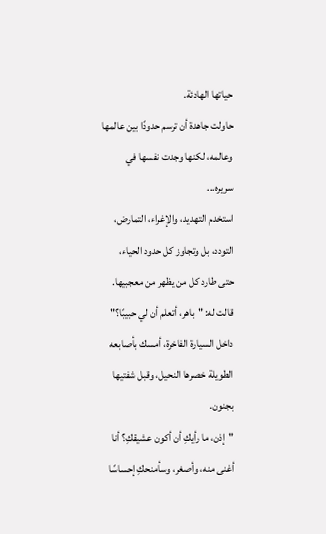حياتها الهادئة.
حاولت جاهدة أن ترسم حدودًا بين عالمها وعالمه، لكنها وجدت نفسها في سريره...
استخدم التهديد، والإغراء، التمارض، التودد، بل وتجاوز كل حدود الحياء، حتى طارد كل من يظهر من معجبيها.
قالت له: "باهر، أتعلم أن لي حبيبًا؟" داخل السيارة الفاخرة، أمسك بأصابعه الطويلة خصرها النحيل، وقبل شفتيها بجنون.
"إذن، ما رأيكِ أن أكون عشيقكِ؟ أنا أغنى منه، وأصغر، وسأمنحكِ إحساسًا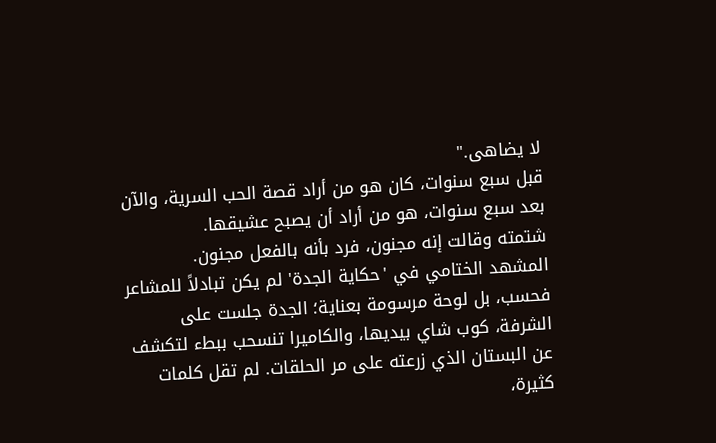لا يضاهى."
قبل سبع سنوات، كان هو من أراد قصة الحب السرية، والآن بعد سبع سنوات، هو من أراد أن يصبح عشيقها.
شتمته وقالت إنه مجنون، فرد بأنه بالفعل مجنون.
المشهد الختامي في 'حكاية الجدة' لم يكن تبادلاً للمشاعر فحسب، بل لوحة مرسومة بعناية؛ الجدة جلست على الشرفة، كوب شاي بيديها، والكاميرا تنسحب ببطء لتكشف عن البستان الذي زرعته على مر الحلقات. لم تقل كلمات كثيرة،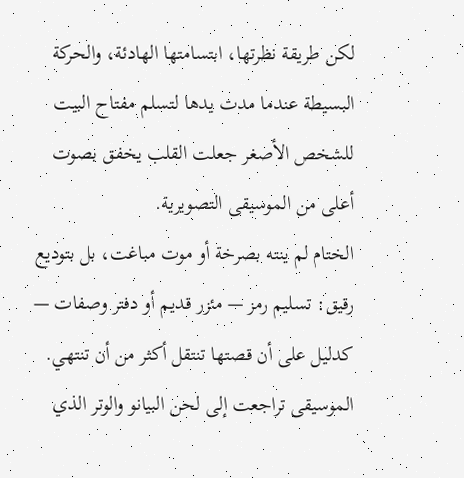لكن طريقة نظرتها، ابتسامتها الهادئة، والحركة البسيطة عندما مدت يدها لتسلم مفتاح البيت للشخص الأصغر جعلت القلب يخفق بصوت أعلى من الموسيقى التصويرية.
الختام لم ينته بصرخة أو موت مباغت، بل بتوديع رقيق: تسليم رمز — مئزر قديم أو دفتر وصفات — كدليل على أن قصتها تنتقل أكثر من أن تنتهي. الموسيقى تراجعت إلى لحن البيانو والوتر الذي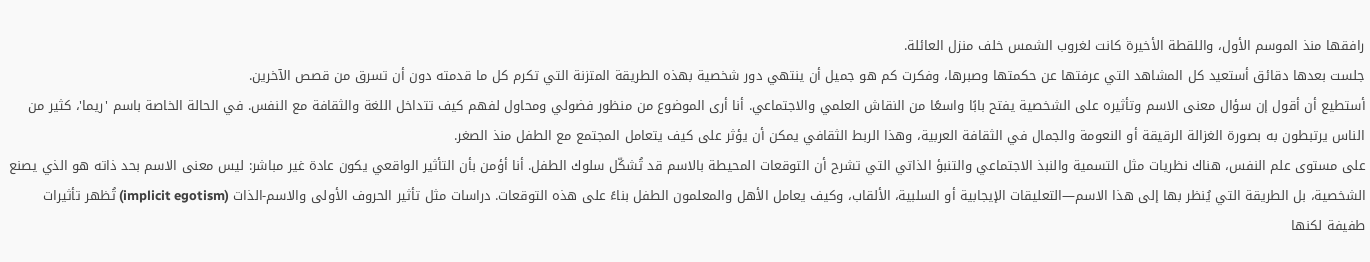رافقها منذ الموسم الأول، واللقطة الأخيرة كانت لغروب الشمس خلف منزل العائلة.
جلست بعدها دقائق أستعيد كل المشاهد التي عرفتها عن حكمتها وصبرها، وفكرت كم هو جميل أن ينتهي دور شخصية بهذه الطريقة المتزنة التي تكرم كل ما قدمته دون أن تسرق من قصص الآخرين.
أستطيع أن أقول إن سؤال معنى الاسم وتأثيره على الشخصية يفتح بابًا واسعًا من النقاش العلمي والاجتماعي. أنا أرى الموضوع من منظور فضولي ومحاول لفهم كيف تتداخل اللغة والثقافة مع النفس. في الحالة الخاصة باسم 'ريما'، كثير من الناس يرتبطون به بصورة الغزالة الرقيقة أو النعومة والجمال في الثقافة العربية، وهذا الربط الثقافي يمكن أن يؤثر على كيف يتعامل المجتمع مع الطفل منذ الصغر.
على مستوى علم النفس، هناك نظريات مثل التسمية والنبذ الاجتماعي والتنبؤ الذاتي التي تشرح أن التوقعات المحيطة بالاسم قد تُشكّل سلوك الطفل. أنا أؤمن بأن التأثير الواقعي يكون عادة غير مباشر: ليس معنى الاسم بحد ذاته هو الذي يصنع الشخصية، بل الطريقة التي يُنظر بها إلى هذا الاسم—التعليقات الإيجابية أو السلبية، الألقاب، وكيف يعامل الأهل والمعلمون الطفل بناءً على هذه التوقعات. دراسات مثل تأثير الحروف الأولى والاسم-الذات (implicit egotism) تُظهر تأثيرات طفيفة لكنها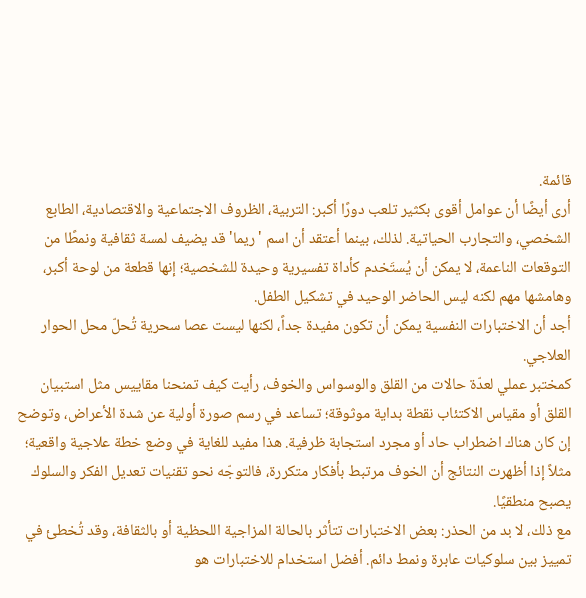قائمة.
أرى أيضًا أن عوامل أقوى بكثير تلعب دورًا أكبر: التربية، الظروف الاجتماعية والاقتصادية، الطابع الشخصي، والتجارب الحياتية. لذلك، بينما أعتقد أن اسم 'ريما' قد يضيف لمسة ثقافية ونمطًا من التوقعات الناعمة، لا يمكن أن يُستَخدم كأداة تفسيرية وحيدة للشخصية؛ إنها قطعة من لوحة أكبر، وهامشها مهم لكنه ليس الحاضر الوحيد في تشكيل الطفل.
أجد أن الاختبارات النفسية يمكن أن تكون مفيدة جداً، لكنها ليست عصا سحرية تُحلّ محل الحوار العلاجي.
كمختبر عملي لعدّة حالات من القلق والوسواس والخوف، رأيت كيف تمنحنا مقاييس مثل استبيان القلق أو مقياس الاكتئاب نقطة بداية موثوقة؛ تساعد في رسم صورة أولية عن شدة الأعراض، وتوضح إن كان هناك اضطراب حاد أو مجرد استجابة ظرفية. هذا مفيد للغاية في وضع خطة علاجية واقعية؛ مثلاً إذا أظهرت النتائج أن الخوف مرتبط بأفكار متكررة، فالتوجّه نحو تقنيات تعديل الفكر والسلوك يصبح منطقيًا.
مع ذلك، لا بد من الحذر: بعض الاختبارات تتأثر بالحالة المزاجية اللحظية أو بالثقافة، وقد تُخطئ في تمييز بين سلوكيات عابرة ونمط دائم. أفضل استخدام للاختبارات هو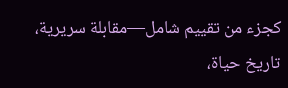كجزء من تقييم شامل—مقابلة سريرية، تاريخ حياة،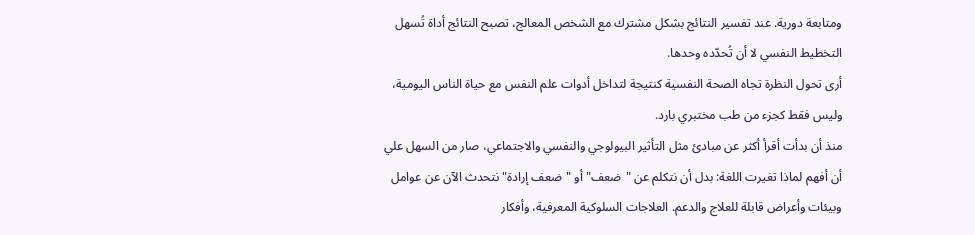ومتابعة دورية. عند تفسير النتائج بشكل مشترك مع الشخص المعالج، تصبح النتائج أداة تُسهل التخطيط النفسي لا أن تُحدّده وحدها.
أرى تحول النظرة تجاه الصحة النفسية كنتيجة لتداخل أدوات علم النفس مع حياة الناس اليومية، وليس فقط كجزء من طب مختبري بارد.
منذ أن بدأت أقرأ أكثر عن مبادئ مثل التأثير البيولوجي والنفسي والاجتماعي، صار من السهل علي أن أفهم لماذا تغيرت اللغة: بدل أن نتكلم عن "ضعف" أو "ضعف إرادة" نتحدث الآن عن عوامل وبيئات وأعراض قابلة للعلاج والدعم. العلاجات السلوكية المعرفية، وأفكار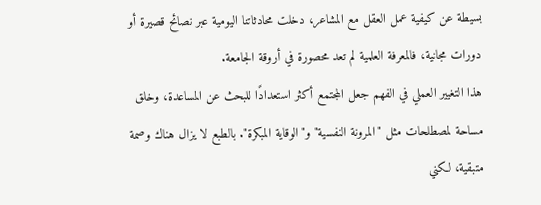بسيطة عن كيفية عمل العقل مع المشاعر، دخلت محادثاتنا اليومية عبر نصائح قصيرة أو دورات مجانية، فالمعرفة العلمية لم تعد محصورة في أروقة الجامعة.
هذا التغيير العملي في الفهم جعل المجتمع أكثر استعدادًا للبحث عن المساعدة، وخلق مساحة لمصطلحات مثل "المرونة النفسية" و"الوقاية المبكرة". بالطبع لا يزال هناك وصمة متبقية، لكني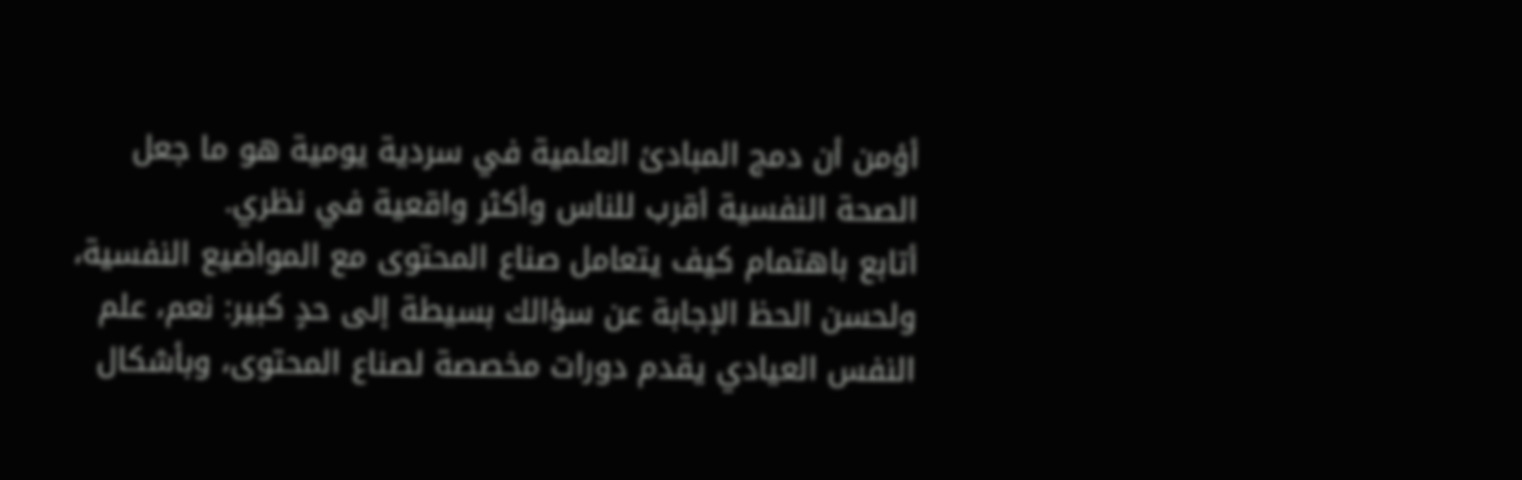أؤمن أن دمج المبادئ العلمية في سردية يومية هو ما جعل الصحة النفسية أقرب للناس وأكثر واقعية في نظري.
أتابع باهتمام كيف يتعامل صناع المحتوى مع المواضيع النفسية، ولحسن الحظ الإجابة عن سؤالك بسيطة إلى حدٍ كبير: نعم، علم النفس العيادي يقدم دورات مخصصة لصناع المحتوى، وبأشكال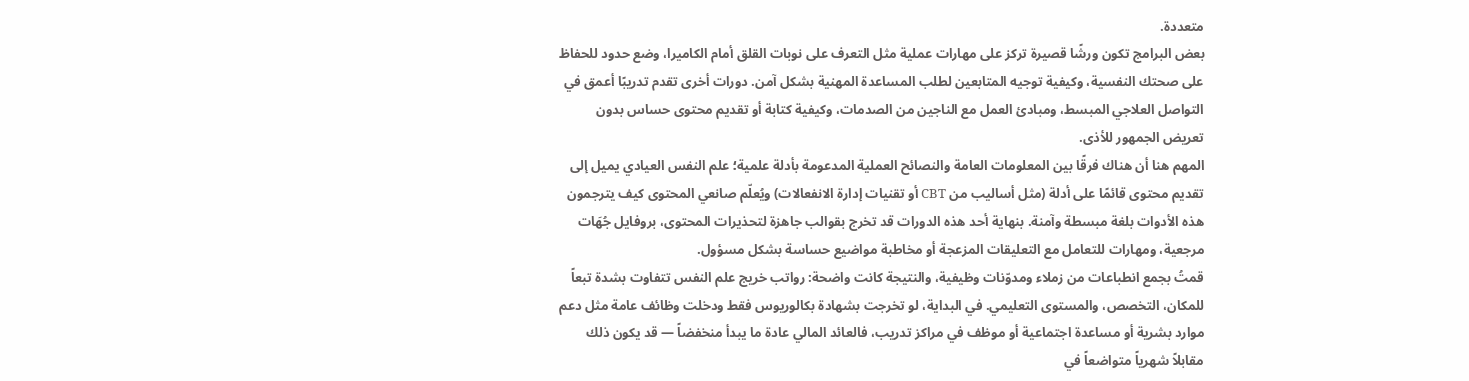متعددة.
بعض البرامج تكون ورشًا قصيرة تركز على مهارات عملية مثل التعرف على نوبات القلق أمام الكاميرا، وضع حدود للحفاظ على صحتك النفسية، وكيفية توجيه المتابعين لطلب المساعدة المهنية بشكل آمن. دورات أخرى تقدم تدريبًا أعمق في التواصل العلاجي المبسط، ومبادئ العمل مع الناجين من الصدمات، وكيفية كتابة أو تقديم محتوى حساس بدون تعريض الجمهور للأذى.
المهم هنا أن هناك فرقًا بين المعلومات العامة والنصائح العملية المدعومة بأدلة علمية؛ علم النفس العيادي يميل إلى تقديم محتوى قائمًا على أدلة (مثل أساليب من CBT أو تقنيات إدارة الانفعالات) ويُعلّم صانعي المحتوى كيف يترجمون هذه الأدوات بلغة مبسطة وآمنة. بنهاية أحد هذه الدورات قد تخرج بقوالب جاهزة لتحذيرات المحتوى، بروفايل جُهَات مرجعية، ومهارات للتعامل مع التعليقات المزعجة أو مخاطبة مواضيع حساسة بشكل مسؤول.
قمتُ بجمع انطباعات من زملاء ومدوّنات وظيفية، والنتيجة كانت واضحة: رواتب خريج علم النفس تتفاوت بشدة تبعاً للمكان، التخصص، والمستوى التعليمي. في البداية، لو تخرجت بشهادة بكالوريوس فقط ودخلت وظائف عامة مثل دعم موارد بشرية أو مساعدة اجتماعية أو موظف في مراكز تدريب، فالعائد المالي عادة ما يبدأ منخفضاً — قد يكون ذلك مقابلاً شهرياً متواضعاً في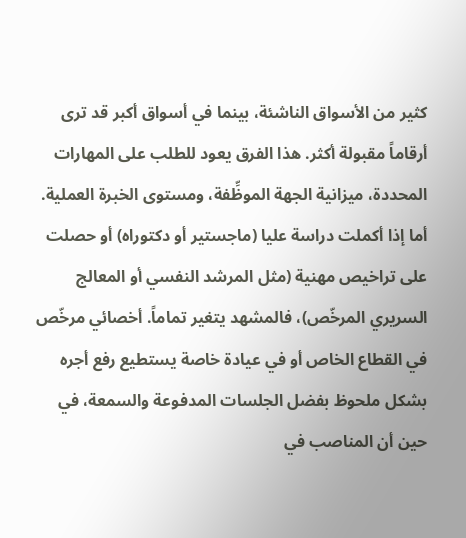كثير من الأسواق الناشئة، بينما في أسواق أكبر قد ترى أرقاماً مقبولة أكثر. هذا الفرق يعود للطلب على المهارات المحددة، ميزانية الجهة الموظِّفة، ومستوى الخبرة العملية.
أما إذا أكملت دراسة عليا (ماجستير أو دكتوراه) أو حصلت على تراخيص مهنية (مثل المرشد النفسي أو المعالج السريري المرخّص)، فالمشهد يتغير تماماً. أخصائي مرخّص في القطاع الخاص أو في عيادة خاصة يستطيع رفع أجره بشكل ملحوظ بفضل الجلسات المدفوعة والسمعة، في حين أن المناصب في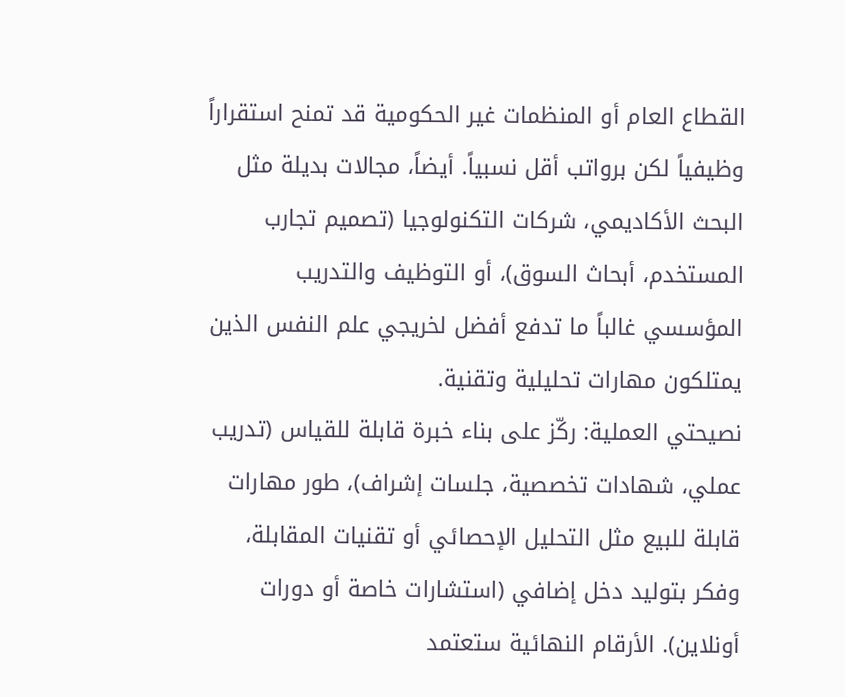القطاع العام أو المنظمات غير الحكومية قد تمنح استقراراً وظيفياً لكن برواتب أقل نسبياً. أيضاً، مجالات بديلة مثل البحث الأكاديمي، شركات التكنولوجيا (تصميم تجارب المستخدم، أبحاث السوق)، أو التوظيف والتدريب المؤسسي غالباً ما تدفع أفضل لخريجي علم النفس الذين يمتلكون مهارات تحليلية وتقنية.
نصيحتي العملية: ركّز على بناء خبرة قابلة للقياس (تدريب عملي، شهادات تخصصية، جلسات إشراف)، طور مهارات قابلة للبيع مثل التحليل الإحصائي أو تقنيات المقابلة، وفكر بتوليد دخل إضافي (استشارات خاصة أو دورات أونلاين). الأرقام النهائية ستعتمد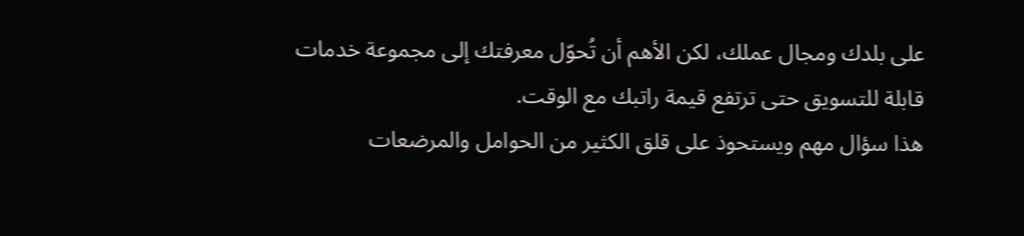على بلدك ومجال عملك، لكن الأهم أن تُحوّل معرفتك إلى مجموعة خدمات قابلة للتسويق حتى ترتفع قيمة راتبك مع الوقت.
هذا سؤال مهم ويستحوذ على قلق الكثير من الحوامل والمرضعات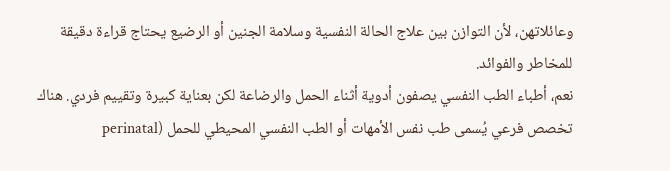وعائلاتهن، لأن التوازن بين علاج الحالة النفسية وسلامة الجنين أو الرضيع يحتاج قراءة دقيقة للمخاطر والفوائد.
نعم، أطباء الطب النفسي يصفون أدوية أثناء الحمل والرضاعة لكن بعناية كبيرة وتقييم فردي. هناك تخصص فرعي يُسمى طب نفس الأمهات أو الطب النفسي المحيطي للحمل (perinatal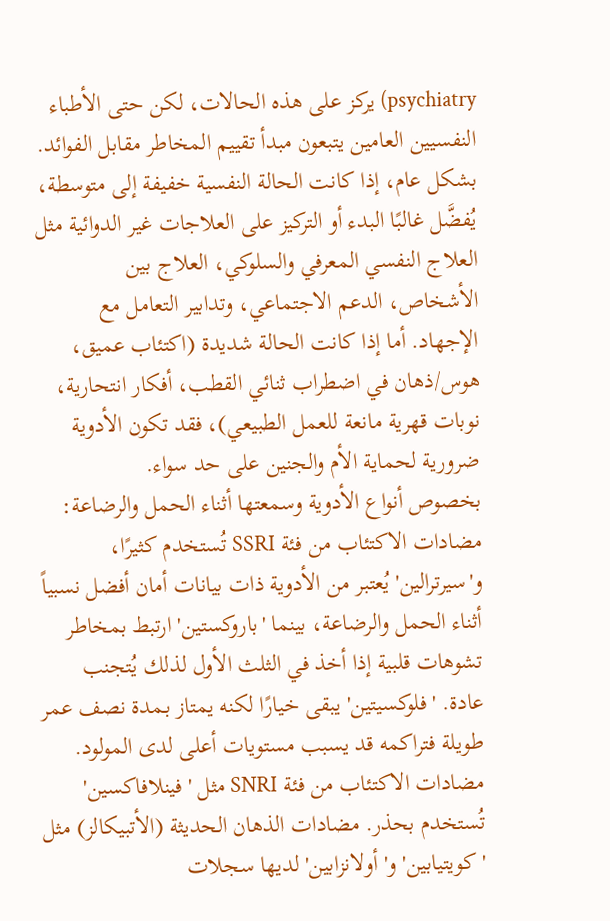psychiatry) يركز على هذه الحالات، لكن حتى الأطباء النفسيين العامين يتبعون مبدأ تقييم المخاطر مقابل الفوائد. بشكل عام، إذا كانت الحالة النفسية خفيفة إلى متوسطة، يُفضَّل غالبًا البدء أو التركيز على العلاجات غير الدوائية مثل العلاج النفسي المعرفي والسلوكي، العلاج بين الأشخاص، الدعم الاجتماعي، وتدابير التعامل مع الإجهاد. أما إذا كانت الحالة شديدة (اكتئاب عميق، هوس/ذهان في اضطراب ثنائي القطب، أفكار انتحارية، نوبات قهرية مانعة للعمل الطبيعي)، فقد تكون الأدوية ضرورية لحماية الأم والجنين على حد سواء.
بخصوص أنواع الأدوية وسمعتها أثناء الحمل والرضاعة: مضادات الاكتئاب من فئة SSRI تُستخدم كثيرًا، و'سيرترالين' يُعتبر من الأدوية ذات بيانات أمان أفضل نسبياً أثناء الحمل والرضاعة، بينما 'باروكستين' ارتبط بمخاطر تشوهات قلبية إذا أخذ في الثلث الأول لذلك يُتجنب عادة. 'فلوكسيتين' يبقى خيارًا لكنه يمتاز بـمدة نصف عمر طويلة فتراكمه قد يسبب مستويات أعلى لدى المولود. مضادات الاكتئاب من فئة SNRI مثل 'فينلافاكسين' تُستخدم بحذر. مضادات الذهان الحديثة (الأتبيكالز) مثل 'كويتيابين' و'أولانزابين' لديها سجلات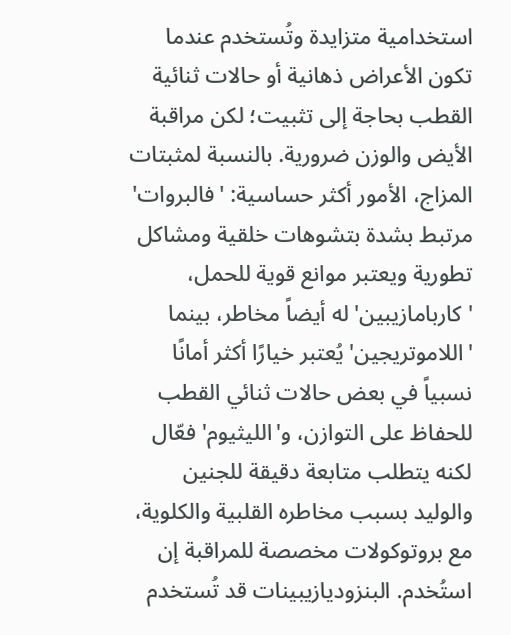استخدامية متزايدة وتُستخدم عندما تكون الأعراض ذهانية أو حالات ثنائية القطب بحاجة إلى تثبيت؛ لكن مراقبة الأيض والوزن ضرورية. بالنسبة لمثبتات المزاج، الأمور أكثر حساسية: 'فالبروات' مرتبط بشدة بتشوهات خلقية ومشاكل تطورية ويعتبر موانع قوية للحمل، 'كاربامازيبين' له أيضاً مخاطر، بينما 'اللاموتريجين' يُعتبر خيارًا أكثر أمانًا نسبياً في بعض حالات ثنائي القطب للحفاظ على التوازن، و'الليثيوم' فعّال لكنه يتطلب متابعة دقيقة للجنين والوليد بسبب مخاطره القلبية والكلوية، مع بروتوكولات مخصصة للمراقبة إن استُخدم. البنزوديازيبينات قد تُستخدم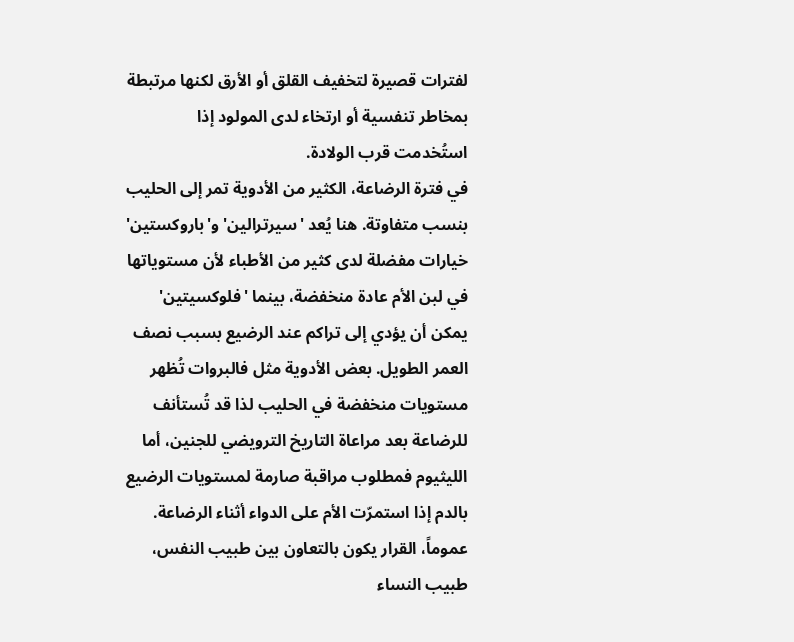لفترات قصيرة لتخفيف القلق أو الأرق لكنها مرتبطة بمخاطر تنفسية أو ارتخاء لدى المولود إذا استُخدمت قرب الولادة.
في فترة الرضاعة، الكثير من الأدوية تمر إلى الحليب بنسب متفاوتة. هنا يُعد 'سيرترالين' و'باروكستين' خيارات مفضلة لدى كثير من الأطباء لأن مستوياتها في لبن الأم عادة منخفضة، بينما 'فلوكسيتين' يمكن أن يؤدي إلى تراكم عند الرضيع بسبب نصف العمر الطويل. بعض الأدوية مثل فالبروات تُظهر مستويات منخفضة في الحليب لذا قد تُستأنف للرضاعة بعد مراعاة التاريخ الترويضي للجنين، أما الليثيوم فمطلوب مراقبة صارمة لمستويات الرضيع بالدم إذا استمرّت الأم على الدواء أثناء الرضاعة. عموماً، القرار يكون بالتعاون بين طبيب النفس، طبيب النساء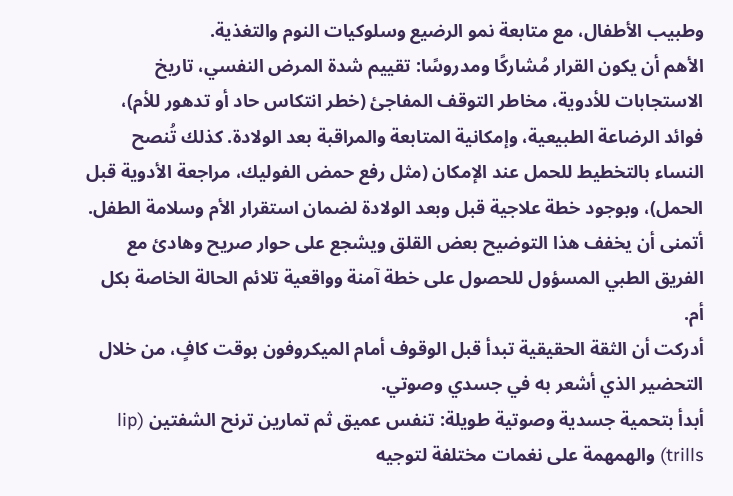وطبيب الأطفال، مع متابعة نمو الرضيع وسلوكيات النوم والتغذية.
الأهم أن يكون القرار مُشاركًا ومدروسًا: تقييم شدة المرض النفسي، تاريخ الاستجابات للأدوية، مخاطر التوقف المفاجئ (خطر انتكاس حاد أو تدهور للأم)، فوائد الرضاعة الطبيعية، وإمكانية المتابعة والمراقبة بعد الولادة. كذلك تُنصح النساء بالتخطيط للحمل عند الإمكان (مثل رفع حمض الفوليك، مراجعة الأدوية قبل الحمل)، وبوجود خطة علاجية قبل وبعد الولادة لضمان استقرار الأم وسلامة الطفل. أتمنى أن يخفف هذا التوضيح بعض القلق ويشجع على حوار صريح وهادئ مع الفريق الطبي المسؤول للحصول على خطة آمنة وواقعية تلائم الحالة الخاصة بكل أم.
أدركت أن الثقة الحقيقية تبدأ قبل الوقوف أمام الميكروفون بوقت كافٍ، من خلال التحضير الذي أشعر به في جسدي وصوتي.
أبدأ بتحمية جسدية وصوتية طويلة: تنفس عميق ثم تمارين ترنح الشفتين (lip trills) والهمهمة على نغمات مختلفة لتوجيه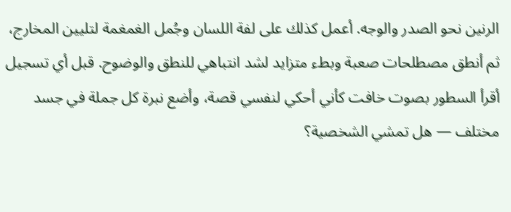الرنين نحو الصدر والوجه. أعمل كذلك على لفة اللسان وجُمل الغمغمة لتليين المخارج، ثم أنطق مصطلحات صعبة وبطء متزايد لشد انتباهي للنطق والوضوح. قبل أي تسجيل أقرأ السطور بصوت خافت كأني أحكي لنفسي قصة، وأضع نبرة كل جملة في جسد مختلف — هل تمشي الشخصية؟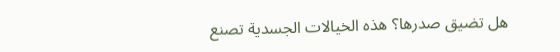هل تضيق صدرها؟ هذه الخيالات الجسدية تصنع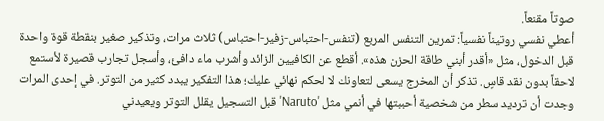صوتاً مقنعاً.
أعطي نفسي روتيناً نفسياً: تمرين التنفس المربع (تنفس-احتباس-زفير-احتباس) ثلاث مرات، وتذكير صغير بنقطة قوة واحدة قبل الدخول، مثل «أقدر أبني طاقة الحزن هذه». أقطع عن الكافيين الزائد وأشرب ماء دافئ، وأسجل تجارب قصيرة لأستمع لاحقاً بدون نقد قاسٍ. تذكر أن المخرج يسعى لتعاونك لا لحكم نهائي عليك؛ هذا التفكير يبدد كثير من التوتر. في إحدى المرات وجدت أن ترديد سطر من شخصية أحببتها في أنمي مثل 'Naruto' قبل التسجيل يقلل التوتر ويعيدني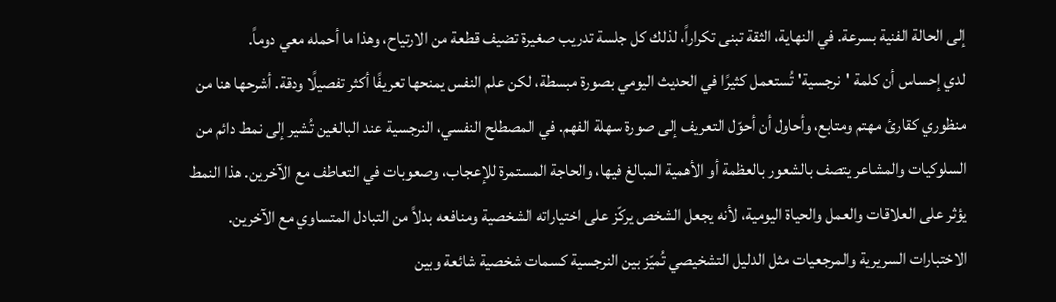إلى الحالة الفنية بسرعة. في النهاية، الثقة تبنى تكراراً، لذلك كل جلسة تدريب صغيرة تضيف قطعة من الارتياح، وهذا ما أحمله معي دوماً.
لدي إحساس أن كلمة 'نرجسية' تُستعمل كثيرًا في الحديث اليومي بصورة مبسطة، لكن علم النفس يمنحها تعريفًا أكثر تفصيلًا ودقة. أشرحها هنا من منظوري كقارئ مهتم ومتابع، وأحاول أن أحوّل التعريف إلى صورة سهلة الفهم. في المصطلح النفسي، النرجسية عند البالغين تُشير إلى نمط دائم من السلوكيات والمشاعر يتصف بالشعور بالعظمة أو الأهمية المبالغ فيها، والحاجة المستمرة للإعجاب، وصعوبات في التعاطف مع الآخرين. هذا النمط يؤثر على العلاقات والعمل والحياة اليومية، لأنه يجعل الشخص يركّز على اختياراته الشخصية ومنافعه بدلاً من التبادل المتساوي مع الآخرين.
الاختبارات السريرية والمرجعيات مثل الدليل التشخيصي تُميّز بين النرجسية كسمات شخصية شائعة وبين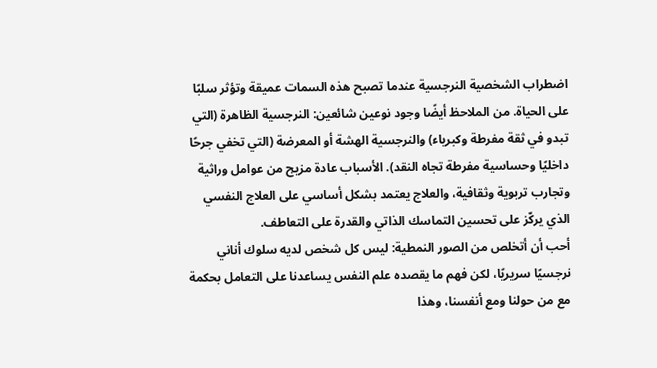اضطراب الشخصية النرجسية عندما تصبح هذه السمات عميقة وتؤثر سلبًا على الحياة. من الملاحظ أيضًا وجود نوعين شائعين: النرجسية الظاهرة (التي تبدو في ثقة مفرطة وكبرياء) والنرجسية الهشة أو المعرضة (التي تخفي جرحًا داخليًا وحساسية مفرطة تجاه النقد). الأسباب عادة مزيج من عوامل وراثية وتجارب تربوية وثقافية، والعلاج يعتمد بشكل أساسي على العلاج النفسي الذي يركّز على تحسين التماسك الذاتي والقدرة على التعاطف.
أحب أن أتخلص من الصور النمطية: ليس كل شخص لديه سلوك أناني نرجسيًا سريريًا، لكن فهم ما يقصده علم النفس يساعدنا على التعامل بحكمة مع من حولنا ومع أنفسنا، وهذا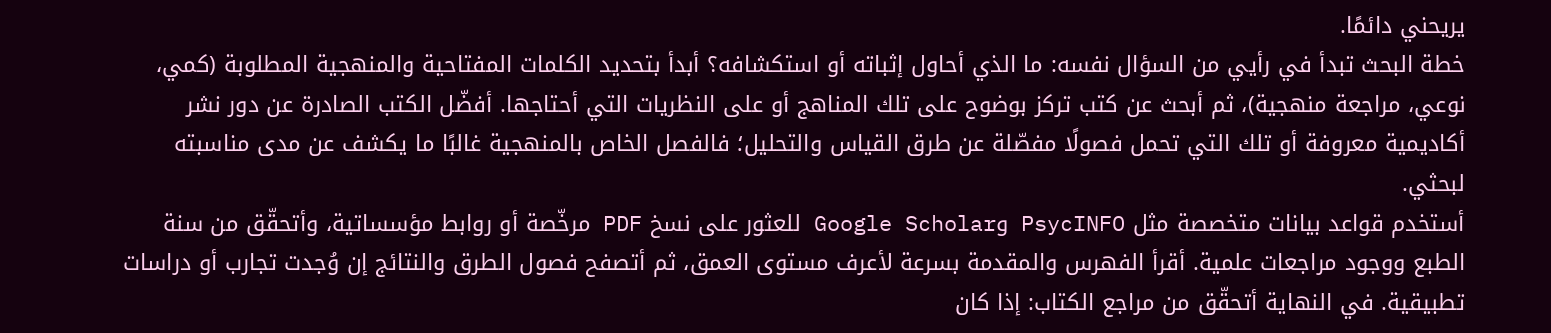يريحني دائمًا.
خطة البحث تبدأ في رأيي من السؤال نفسه: ما الذي أحاول إثباته أو استكشافه؟ أبدأ بتحديد الكلمات المفتاحية والمنهجية المطلوبة (كمي، نوعي، مراجعة منهجية)، ثم أبحث عن كتب تركز بوضوح على تلك المناهج أو على النظريات التي أحتاجها. أفضّل الكتب الصادرة عن دور نشر أكاديمية معروفة أو تلك التي تحمل فصولًا مفصّلة عن طرق القياس والتحليل؛ فالفصل الخاص بالمنهجية غالبًا ما يكشف عن مدى مناسبته لبحثي.
أستخدم قواعد بيانات متخصصة مثل PsycINFO وGoogle Scholar للعثور على نسخ PDF مرخّصة أو روابط مؤسساتية، وأتحقّق من سنة الطبع ووجود مراجعات علمية. أقرأ الفهرس والمقدمة بسرعة لأعرف مستوى العمق، ثم أتصفح فصول الطرق والنتائج إن وُجدت تجارب أو دراسات تطبيقية. في النهاية أتحقّق من مراجع الكتاب: إذا كان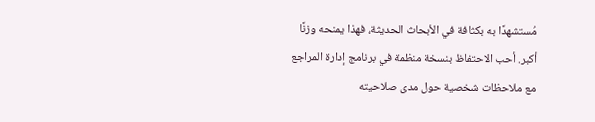مُستشهدًا به بكثافة في الأبحاث الحديثة، فهذا يمنحه وزنًا أكبر. أحب الاحتفاظ بنسخة منظمة في برنامج إدارة المراجع مع ملاحظات شخصية حول مدى صلاحيته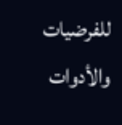للفرضيات والأدوات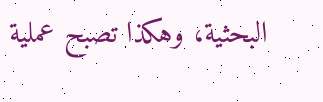البحثية، وهكذا تصبح عملية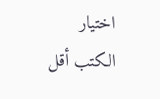اختيار الكتب أقل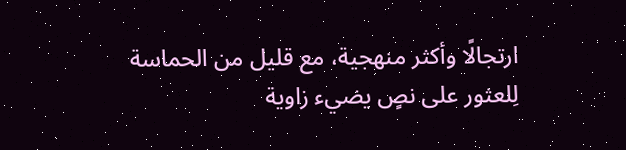ارتجالًا وأكثر منهجية، مع قليل من الحماسة لِلعثور على نصٍ يضيء زاوية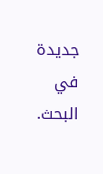جديدة في البحث.